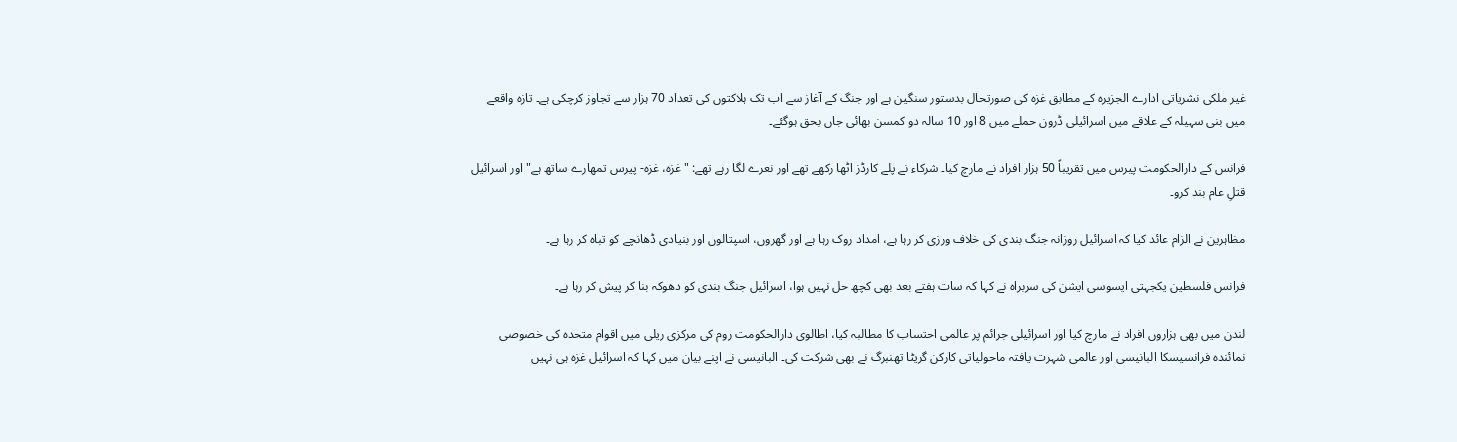غیر ملکی نشریاتی ادارے الجزیرہ کے مطابق غزہ کی صورتحال بدستور سنگین ہے اور جنگ کے آغاز سے اب تک ہلاکتوں کی تعداد 70 ہزار سے تجاوز کرچکی ہے۔ تازہ واقعے میں بنی سہیلہ کے علاقے میں اسرائیلی ڈرون حملے میں 8 اور 10 سالہ دو کمسن بھائی جاں بحق ہوگئے۔

فرانس کے دارالحکومت پیرس میں تقریباً 50 ہزار افراد نے مارچ کیا۔ شرکاء نے پلے کارڈز اٹھا رکھے تھے اور نعرے لگا رہے تھے: "غزہ، غزہ- پیرس تمھارے ساتھ ہے" اور اسرائیل قتلِ عام بند کرو۔

مظاہرین نے الزام عائد کیا کہ اسرائیل روزانہ جنگ بندی کی خلاف ورزی کر رہا ہے، امداد روک رہا ہے اور گھروں، اسپتالوں اور بنیادی ڈھانچے کو تباہ کر رہا ہے۔

فرانس فلسطین یکجہتی ایسوسی ایشن کی سربراہ نے کہا کہ سات ہفتے بعد بھی کچھ حل نہیں ہوا، اسرائیل جنگ بندی کو دھوکہ بنا کر پیش کر رہا ہے۔

لندن میں بھی ہزاروں افراد نے مارچ کیا اور اسرائیلی جرائم پر عالمی احتساب کا مطالبہ کیا، اطالوی دارالحکومت روم کی مرکزی ریلی میں اقوام متحدہ کی خصوصی نمائندہ فرانسیسکا البانیسی اور عالمی شہرت یافتہ ماحولیاتی کارکن گریٹا تھنبرگ نے بھی شرکت کی۔ البانیسی نے اپنے بیان میں کہا کہ اسرائیل غزہ ہی نہیں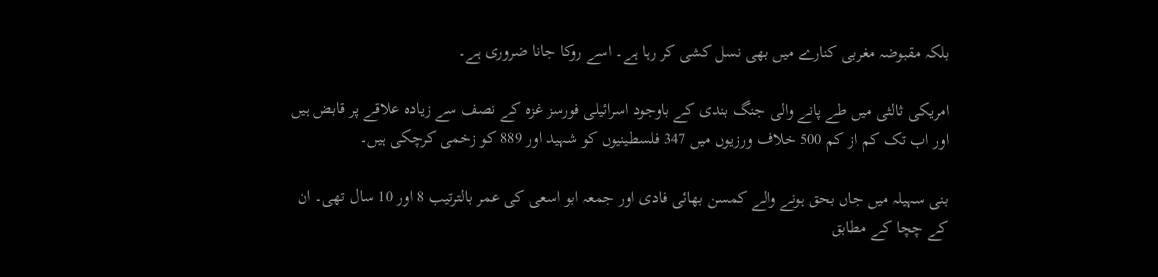بلکہ مقبوضہ مغربی کنارے میں بھی نسل کشی کر رہا ہے۔ اسے روکا جانا ضروری ہے۔

امریکی ثالثی میں طے پانے والی جنگ بندی کے باوجود اسرائیلی فورسز غزہ کے نصف سے زیادہ علاقے پر قابض ہیں اور اب تک کم از کم 500 خلاف ورزیوں میں 347 فلسطینیوں کو شہید اور 889 کو زخمی کرچکی ہیں۔

بنی سہیلہ میں جاں بحق ہونے والے کمسن بھائی فادی اور جمعہ ابو اسعی کی عمر بالترتیب 8 اور 10 سال تھی۔ ان کے چچا کے مطابق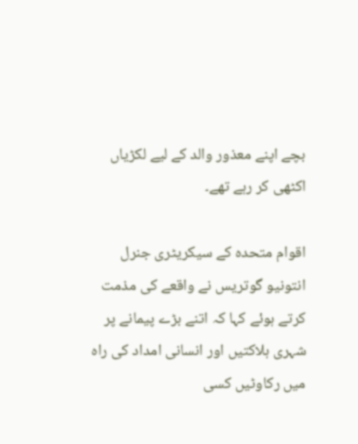بچے اپنے معذور والد کے لیے لکڑیاں اکٹھی کر رہے تھے۔

اقوام متحدہ کے سیکریٹری جنرل انتونیو گوتریس نے واقعے کی مذمت کرتے ہوئے کہا کہ اتنے بڑے پیمانے پر شہری ہلاکتیں اور انسانی امداد کی راہ میں رکاوٹیں کسی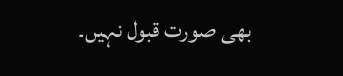بھی صورت قبول نہیں۔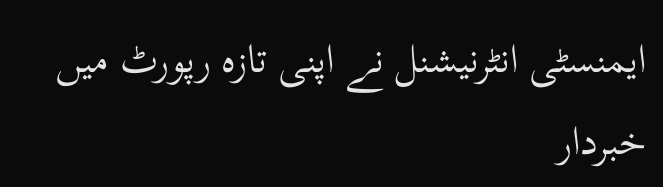ایمنسٹی انٹرنیشنل نے اپنی تازہ رپورٹ میں خبردار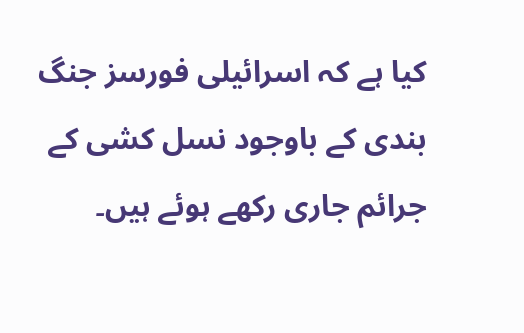کیا ہے کہ اسرائیلی فورسز جنگ بندی کے باوجود نسل کشی کے جرائم جاری رکھے ہوئے ہیں۔